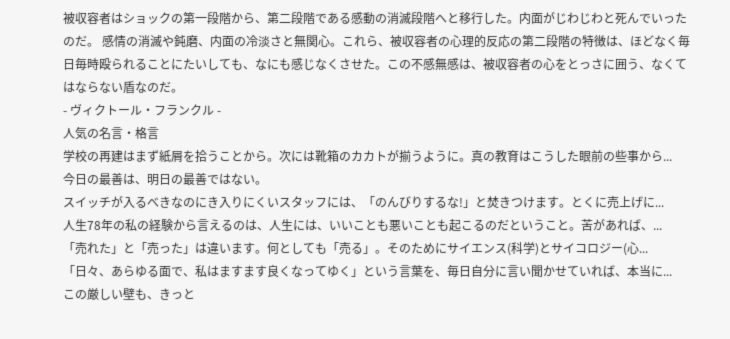被収容者はショックの第一段階から、第二段階である感動の消滅段階へと移行した。内面がじわじわと死んでいったのだ。 感情の消滅や鈍磨、内面の冷淡さと無関心。これら、被収容者の心理的反応の第二段階の特徴は、ほどなく毎日毎時殴られることにたいしても、なにも感じなくさせた。この不感無感は、被収容者の心をとっさに囲う、なくてはならない盾なのだ。
- ヴィクトール・フランクル -
人気の名言・格言
学校の再建はまず紙屑を拾うことから。次には靴箱のカカトが揃うように。真の教育はこうした眼前の些事から...
今日の最善は、明日の最善ではない。
スイッチが入るべきなのにき入りにくいスタッフには、「のんびりするな!」と焚きつけます。とくに売上げに...
人生78年の私の経験から言えるのは、人生には、いいことも悪いことも起こるのだということ。苦があれば、...
「売れた」と「売った」は違います。何としても「売る」。そのためにサイエンス(科学)とサイコロジー(心...
「日々、あらゆる面で、私はますます良くなってゆく」という言葉を、毎日自分に言い聞かせていれば、本当に...
この厳しい壁も、きっと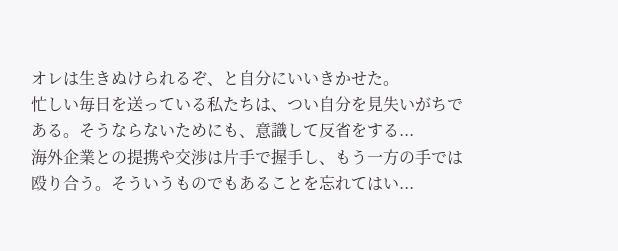オレは生きぬけられるぞ、と自分にいいきかせた。
忙しい毎日を送っている私たちは、つい自分を見失いがちである。そうならないためにも、意識して反省をする...
海外企業との提携や交渉は片手で握手し、もう一方の手では殴り合う。そういうものでもあることを忘れてはい...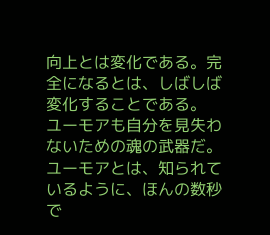向上とは変化である。完全になるとは、しばしば変化することである。
ユーモアも自分を見失わないための魂の武器だ。ユーモアとは、知られているように、ほんの数秒で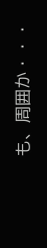も、周囲か・・・